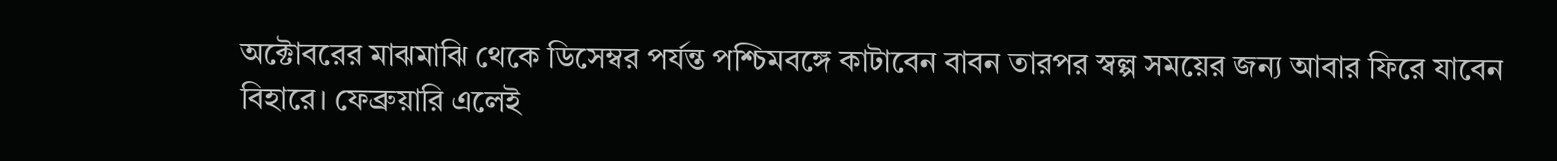অক্টোবরের মাঝমাঝি থেকে ডিসেম্বর পর্যন্ত পশ্চিমবঙ্গে কাটাবেন বাবন তারপর স্বল্প সময়ের জন্য আবার ফিরে যাবেন বিহারে। ফেব্রুয়ারি এলেই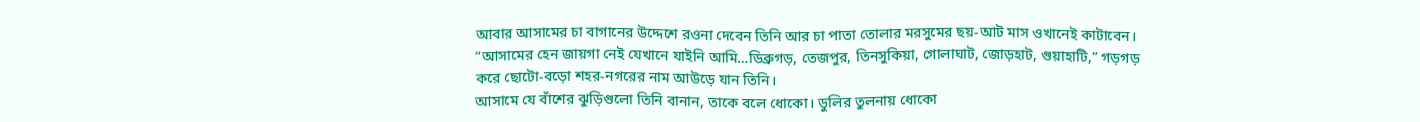আবার আসামের চা বাগানের উদ্দেশে রওনা দেবেন তিনি আর চা পাতা তোলার মরসুমের ছয়-আট মাস ওখানেই কাটাবেন। “আসামের হেন জায়গা নেই যেখানে যাইনি আমি…ডিব্রুগড়, তেজপুর, তিনসুকিয়া, গোলাঘাট, জোড়হাট, গুয়াহাটি,” গড়গড় করে ছোটো-বড়ো শহর-নগরের নাম আউড়ে যান তিনি।
আসামে যে বাঁশের ঝুড়িগুলো তিনি বানান, তাকে বলে ধোকো। ডুলির তুলনায় ধোকো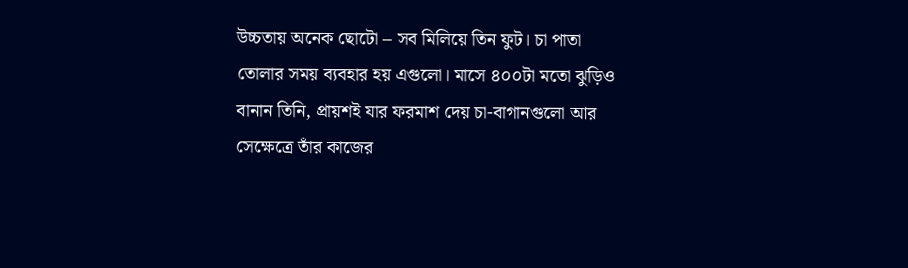উচ্চতায় অনেক ছোটো – সব মিলিয়ে তিন ফুট। চা পাতা তোলার সময় ব্যবহার হয় এগুলো। মাসে ৪০০টা মতো ঝুড়িও বানান তিনি, প্রায়শই যার ফরমাশ দেয় চা-বাগানগুলো আর সেক্ষেত্রে তাঁর কাজের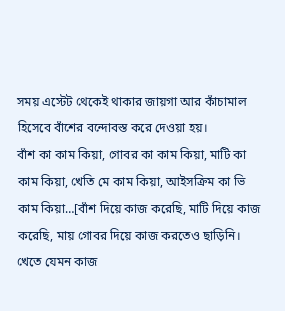সময় এস্টেট থেকেই থাকার জায়গা আর কাঁচামাল হিসেবে বাঁশের বন্দোবস্ত করে দেওয়া হয়।
বাঁশ কা কাম কিয়া, গোবর কা কাম কিয়া, মাটি কা কাম কিয়া, খেতি মে কাম কিয়া, আইসক্রিম কা ভি কাম কিয়া…[বাঁশ দিয়ে কাজ করেছি, মাটি দিয়ে কাজ করেছি, মায় গোবর দিয়ে কাজ করতেও ছাড়িনি। খেতে যেমন কাজ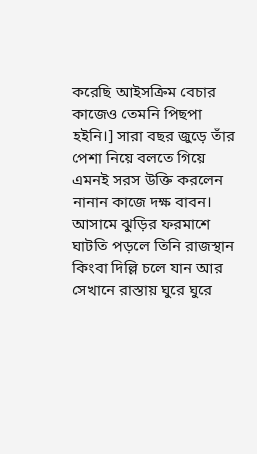করেছি আইসক্রিম বেচার কাজেও তেমনি পিছপা হইনি।] সারা বছর জুড়ে তাঁর পেশা নিয়ে বলতে গিয়ে এমনই সরস উক্তি করলেন নানান কাজে দক্ষ বাবন।
আসামে ঝুড়ির ফরমাশে ঘাটতি পড়লে তিনি রাজস্থান কিংবা দিল্লি চলে যান আর সেখানে রাস্তায় ঘুরে ঘুরে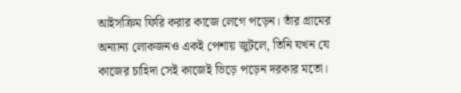আইসক্রিম ফিরি করার কাজে লেগে পড়েন। তাঁর গ্রামের অন্যান্য লোকজনও একই পেশায় জুটলে, তিনি যখন যে কাজের চাহিদা সেই কাজেই ভিড়ে পড়েন দরকার মতো।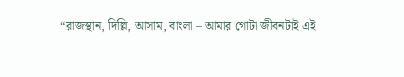“রাজস্থান, দিল্লি, আসাম, বাংলা – আমার গোটা জীবনটাই এই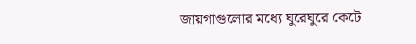জায়গাগুলোর মধ্যে ঘুরেঘুরে কেটে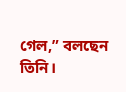গেল,” বলছেন তিনি।